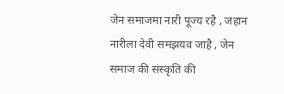जेन समाजमा नारी पूज्य रहै , जहान नारीला देवी समझयव जाहै , जेन समाज की संस्कृति की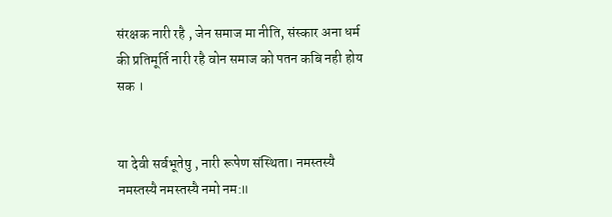संरक्षक नारी रहै , जेन समाज मा नीति, संस्कार अना धर्म की प्रतिमूर्ति नारी रहै वोन समाज को पतन कबि नही होय सक ।


या देवी सर्वभूतेषु , नारी रूपेण संस्थिता। नमस्तस्यै नमस्तस्यै नमस्तस्यै नमो नम:॥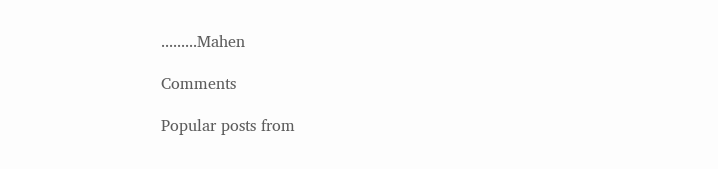.........Mahen

Comments

Popular posts from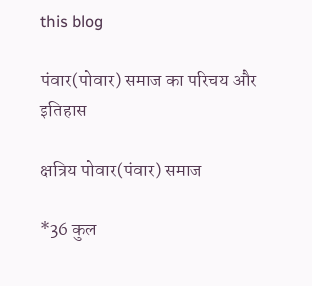this blog

पंवार(पोवार) समाज का परिचय और इतिहास

क्षत्रिय पोवार(पंवार) समाज

*36 कुल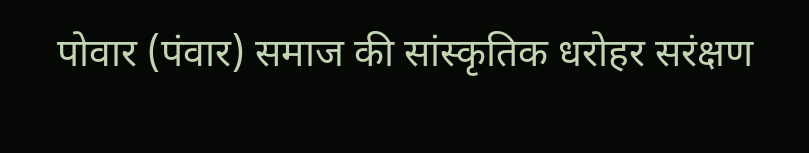पोवार (पंवार) समाज की सांस्कृतिक धरोहर सरंक्षण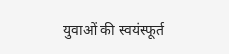युवाओं की स्वयंस्फूर्त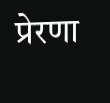प्रेरणा